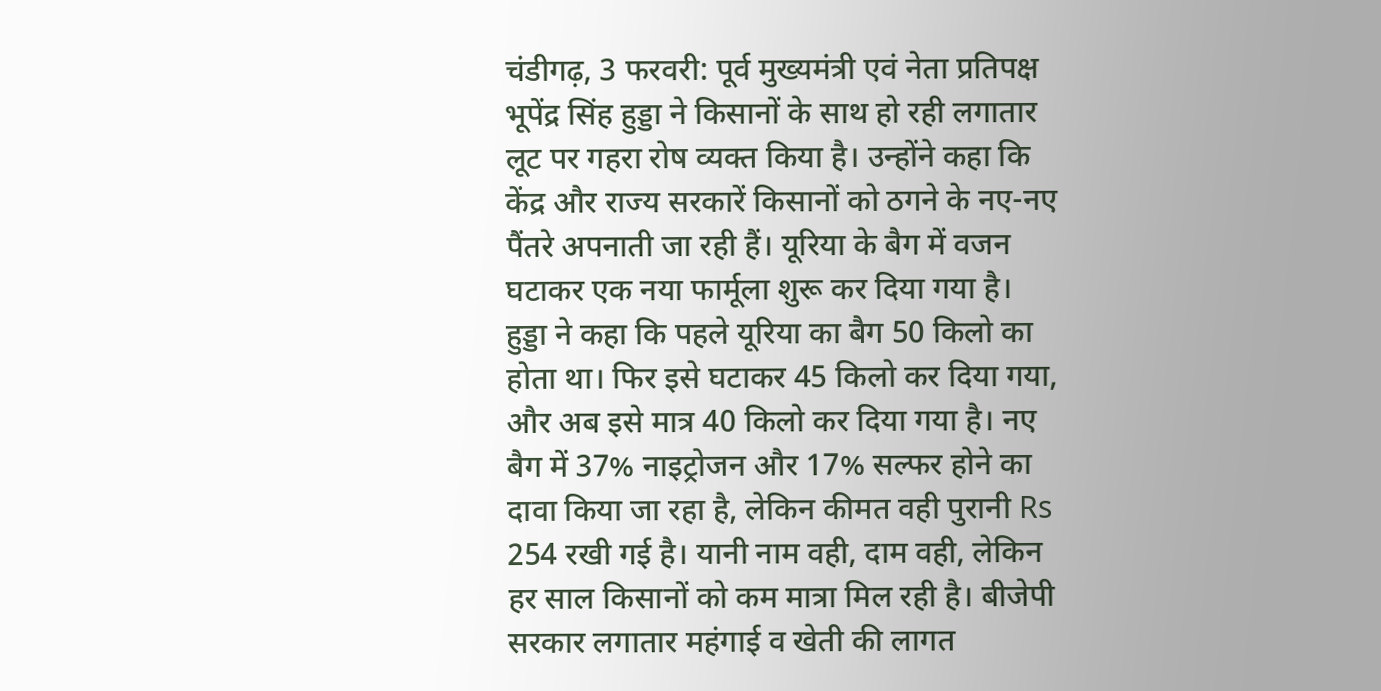चंडीगढ़, 3 फरवरी: पूर्व मुख्यमंत्री एवं नेता प्रतिपक्ष भूपेंद्र सिंह हुड्डा ने किसानों के साथ हो रही लगातार लूट पर गहरा रोष व्यक्त किया है। उन्होंने कहा कि केंद्र और राज्य सरकारें किसानों को ठगने के नए-नए पैंतरे अपनाती जा रही हैं। यूरिया के बैग में वजन घटाकर एक नया फार्मूला शुरू कर दिया गया है।
हुड्डा ने कहा कि पहले यूरिया का बैग 50 किलो का होता था। फिर इसे घटाकर 45 किलो कर दिया गया, और अब इसे मात्र 40 किलो कर दिया गया है। नए बैग में 37% नाइट्रोजन और 17% सल्फर होने का दावा किया जा रहा है, लेकिन कीमत वही पुरानी Rs 254 रखी गई है। यानी नाम वही, दाम वही, लेकिन हर साल किसानों को कम मात्रा मिल रही है। बीजेपी सरकार लगातार महंगाई व खेती की लागत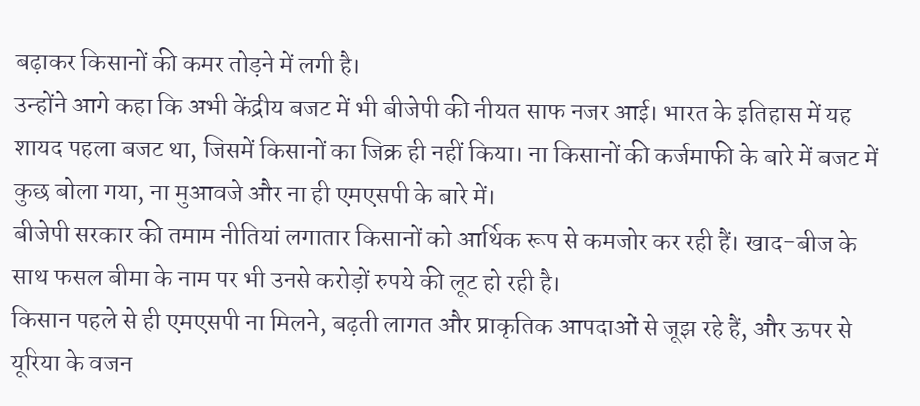बढ़ाकर किसानों की कमर तोड़ने में लगी है।
उन्होंने आगे कहा कि अभी केंद्रीय बजट में भी बीजेपी की नीयत साफ नजर आई। भारत के इतिहास में यह शायद पहला बजट था, जिसमें किसानों का जिक्र ही नहीं किया। ना किसानों की कर्जमाफी के बारे में बजट में कुछ बोला गया, ना मुआवजे और ना ही एमएसपी के बारे में।
बीजेपी सरकार की तमाम नीतियां लगातार किसानों को आर्थिक रूप से कमजोर कर रही हैं। खाद-बीज के साथ फसल बीमा के नाम पर भी उनसे करोड़ों रुपये की लूट हो रही है।
किसान पहले से ही एमएसपी ना मिलने, बढ़ती लागत और प्राकृतिक आपदाओं से जूझ रहे हैं, और ऊपर से यूरिया के वजन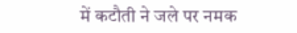में कटौती ने जले पर नमक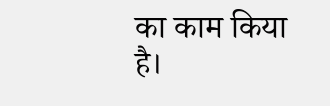का काम किया है।